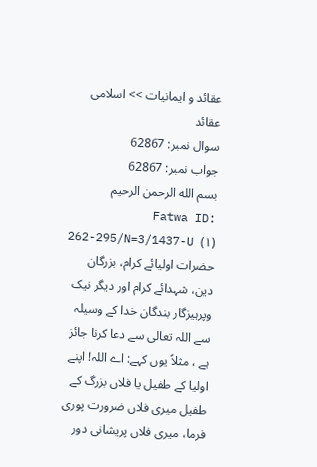عقائد و ایمانیات >> اسلامی عقائد
سوال نمبر: 62867
جواب نمبر: 62867
بسم الله الرحمن الرحيم
Fatwa ID: 262-295/N=3/1437-U (۱) حضرات اولیائے کرام، بزرگان دین، شہدائے کرام اور دیگر نیک وپرہیزگار بندگان خدا کے وسیلہ سے اللہ تعالی سے دعا کرنا جائز ہے ، مثلاً یوں کہے: اے اللہ! اپنے اولیا کے طفیل یا فلاں بزرگ کے طفیل میری فلاں ضرورت پوری فرما، میری فلاں پریشانی دور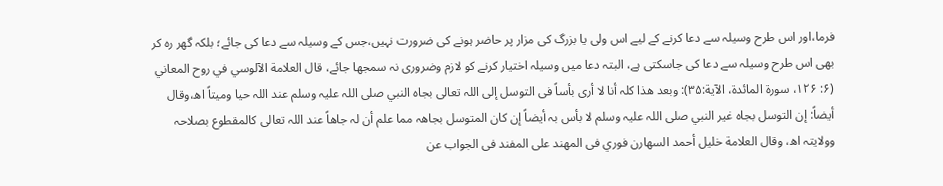فرما،اور اس طرح وسیلہ سے دعا کرنے کے لیے اس ولی یا بزرگ کی مزار پر حاضر ہونے کی ضرورت نہیں،جس کے وسیلہ سے دعا کی جائے؛ بلکہ گھر رہ کر بھی اس طرح وسیلہ سے دعا کی جاسکتی ہے، البتہ دعا میں وسیلہ اختیار کرنے کو لازم وضروری نہ سمجھا جائے، قال العلامة الآلوسي في روح المعاني (۶: ۱۲۶، سورة المائدة، الآیة:۳۵): وبعد ھذا کلہ أنا لا أری بأساً فی التوسل إلی اللہ تعالی بجاہ النبي صلی اللہ علیہ وسلم عند اللہ حیا ومیتاً اھ،وقال أیضاً: إن التوسل بجاہ غیر النبي صلی اللہ علیہ وسلم لا بأس بہ أیضاً إن کان المتوسل بجاھہ مما علم أن لہ جاھاً عند اللہ تعالی کالمقطوع بصلاحہ وولایتہ اھ، وقال العلامة خلیل أحمد السھارن فوري فی المھند علی المفند فی الجواب عن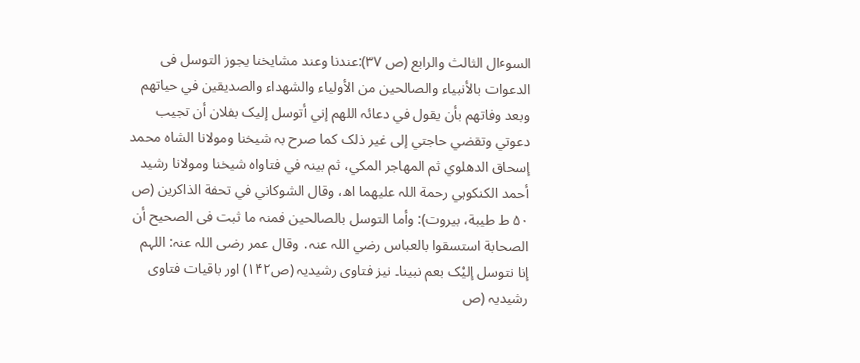السوٴال الثالث والرابع (ص ۳۷):عندنا وعند مشایخنا یجوز التوسل فی الدعوات بالأنبیاء والصالحین من الأولیاء والشھداء والصدیقین في حیاتھم وبعد وفاتھم بأن یقول في دعائہ اللھم إني أتوسل إلیک بفلان أن تجیب دعوتي وتقضي حاجتي إلی غیر ذلک کما صرح بہ شیخنا ومولانا الشاہ محمد إسحاق الدھلوي ثم المھاجر المکي، ثم بینہ في فتاواہ شیخنا ومولانا رشید أحمد الکنکوہي رحمة اللہ علیھما اھ، وقال الشوکاني في تحفة الذاکرین (ص ۵۰ ط طیبة، بیروت): وأما التوسل بالصالحین فمنہ ما ثبت فی الصحیح أن الصحابة استسقوا بالعباس رضي اللہ عنہ․ وقال عمر رضی اللہ عنہ: اللہم إنا نتوسل إلیْک بعم نبینا۔ نیز فتاوی رشیدیہ (ص۱۴۲) اور باقیات فتاوی رشیدیہ (ص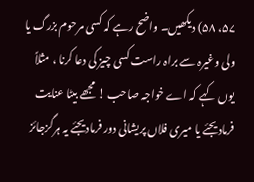۵۷، ۵۸) دیکھیں۔ واضح رہے کہ کسی مرحوم بزرگ یا ولی وغیرہ سے براہ راست کسی چیز کی دعا کرنا ، مثلاً یوں کہے کہ اے خواجہ صاحب ! مجھے بیٹا عنایت فرمادیجئے یا میری فلاں پریشانی دور فرمادیجئے یہ ہرگزجائز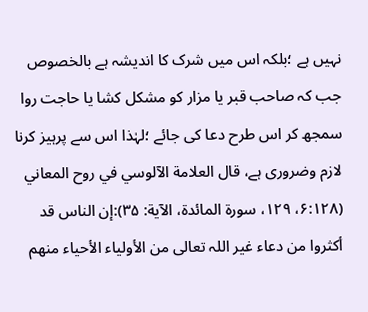نہیں ہے ؛بلکہ اس میں شرک کا اندیشہ ہے بالخصوص جب کہ صاحب قبر یا مزار کو مشکل کشا یا حاجت روا سمجھ کر اس طرح دعا کی جائے ؛لہٰذا اس سے پرہیز کرنا لازم وضروری ہے، قال العلامة الآلوسي في روح المعاني (۶:۱۲۸، ۱۲۹، سورة المائدة، الآیة: ۳۵):إن الناس قد أکثروا من دعاء غیر اللہ تعالی من الأولیاء الأحیاء منھم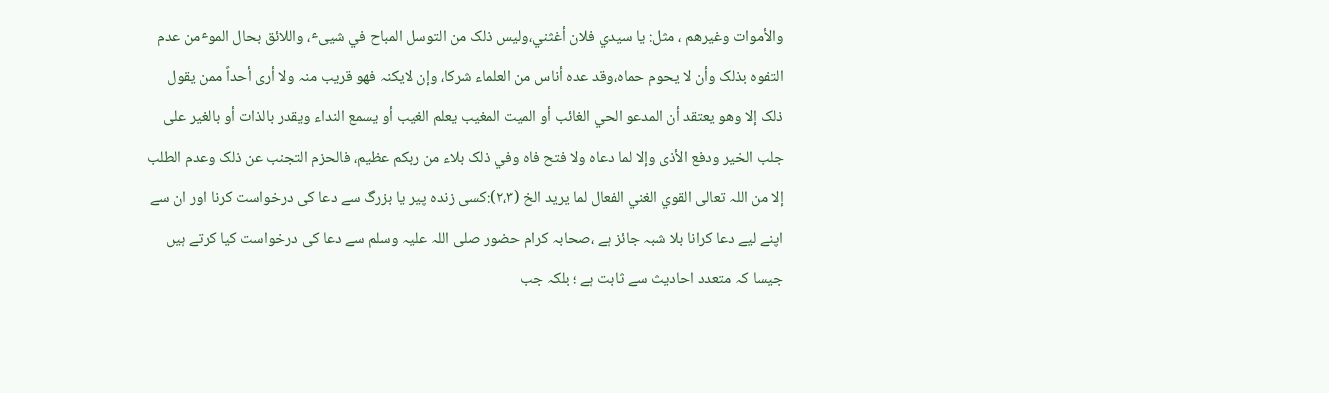والأموات وغیرھم ، مثل: یا سیدي فلان أغثني،ولیس ذلک من التوسل المباح في شییٴ، واللائق بحال الموٴمن عدم التفوہ بذلک وأن لا یحوم حماہ،وقد عدہ أناس من العلماء شرکا، وإن لایکنہ فھو قریب منہ ولا أری أحداً ممن یقول ذلک إلا وھو یعتقد أن المدعو الحي الغائب أو المیت المغیب یعلم الغیب أو یسمع النداء ویقدر بالذات أو بالغیر علی جلب الخیر ودفع الأذی وإلا لما دعاہ ولا فتح فاہ وفي ذلک بلاء من ربکم عظیم، فالحزم التجنب عن ذلک وعدم الطلب إلا من اللہ تعالی القوي الغني الفعال لما یرید الخ (۲،۳):کسی زندہ پیر یا بزرگ سے دعا کی درخواست کرنا اور ان سے اپنے لیے دعا کرانا بلا شبہ جائز ہے ،صحابہ کرام حضور صلی اللہ علیہ وسلم سے دعا کی درخواست کیا کرتے ہیں جیسا کہ متعدد احادیث سے ثابت ہے ؛ بلکہ جب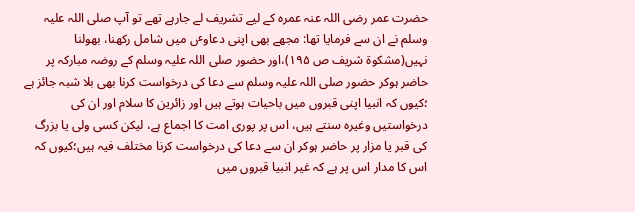حضرت عمر رضی اللہ عنہ عمرہ کے لیے تشریف لے جارہے تھے تو آپ صلی اللہ علیہ وسلم نے ان سے فرمایا تھا: مجھے بھی اپنی دعاوٴں میں شامل رکھنا، بھولنا نہیں(مشکوة شریف ص ۱۹۵)،اور حضور صلی اللہ علیہ وسلم کے روضہ مبارکہ پر حاضر ہوکر حضور صلی اللہ علیہ وسلم سے دعا کی درخواست کرنا بھی بلا شبہ جائز ہے ؛کیوں کہ انبیا اپنی قبروں میں باحیات ہوتے ہیں اور زائرین کا سلام اور ان کی درخواستیں وغیرہ سنتے ہیں، اس پر پوری امت کا اجماع ہے، لیکن کسی ولی یا بزرگ کی قبر یا مزار پر حاضر ہوکر ان سے دعا کی درخواست کرنا مختلف فیہ ہیں؛کیوں کہ اس کا مدار اس پر ہے کہ غیر انبیا قبروں میں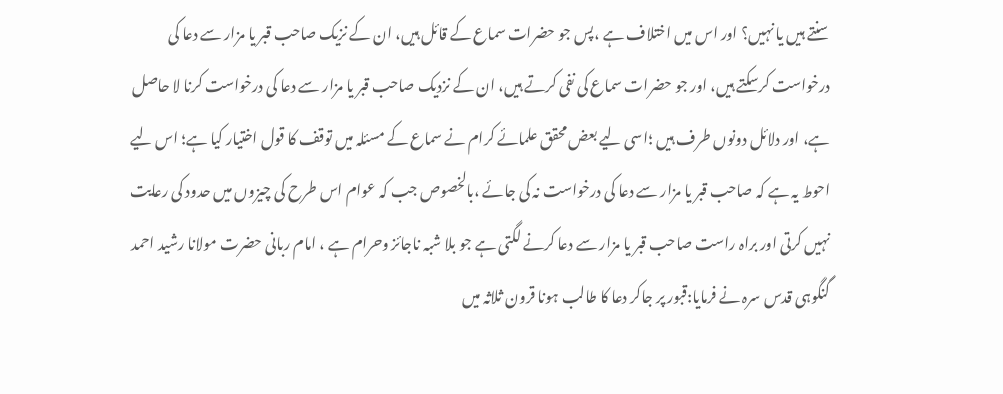سنتے ہیں یا نہیں؟ اور اس میں اختلاف ہے ،پس جو حضرات سماع کے قائل ہیں، ان کے نزیک صاحب قبر یا مزار سے دعا کی درخواست کرسکتے ہیں، اور جو حضرات سماع کی نفی کرتے ہیں، ان کے نزدیک صاحب قبر یا مزار سے دعا کی درخواست کرنا لا حاصل ہے، اور دلائل دونوں طرف ہیں ؛اسی لیے بعض محقق علمائے کرام نے سماع کے مسئلہ میں توقف کا قول اختیار کیا ہے؛ اس لیے احوط یہ ہے کہ صاحب قبر یا مزار سے دعا کی درخواست نہ کی جائے ،بالخصوص جب کہ عوام اس طرح کی چیزوں میں حدود کی رعایت نہیں کرتی اور براہ راست صاحب قبر یا مزار سے دعا کرنے لگتی ہے جو بلا شبہ ناجائز وحرام ہے ، امام ربانی حضرت مولانا رشید احمد گنگوہی قدس سرہ نے فرمایا:قبور پر جاکر دعا کا طالب ہونا قرون ثلاثہ میں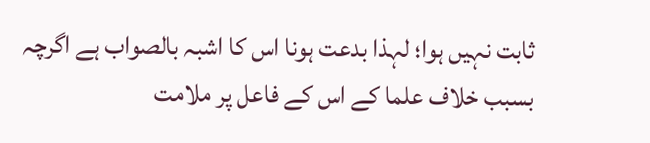ثابت نہیں ہوا؛ لہذا بدعت ہونا اس کا اشبہ بالصواب ہے اگرچہ بسبب خلاف علما کے اس کے فاعل پر ملامت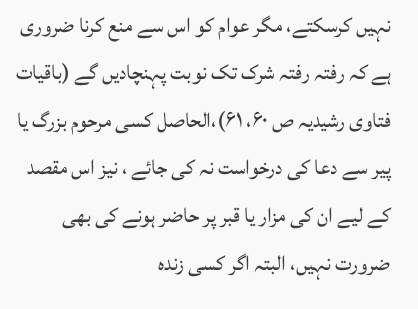نہیں کرسکتے، مگر عوام کو اس سے منع کرنا ضروری ہے کہ رفتہ رفتہ شرک تک نوبت پہنچادیں گے (باقیات فتاوی رشیدیہ ص ۶۰، ۶۱)،الحاصل کسی مرحوم بزرگ یا پیر سے دعا کی درخواست نہ کی جائے ، نیز اس مقصد کے لیے ان کی مزار یا قبر پر حاضر ہونے کی بھی ضرورت نہیں، البتہ اگر کسی زندہ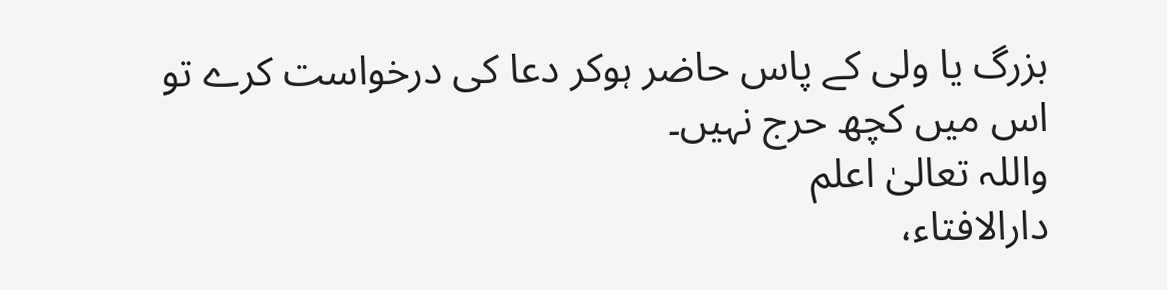بزرگ یا ولی کے پاس حاضر ہوکر دعا کی درخواست کرے تو اس میں کچھ حرج نہیں۔
واللہ تعالیٰ اعلم
دارالافتاء،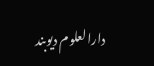دارالعلوم دیوبند